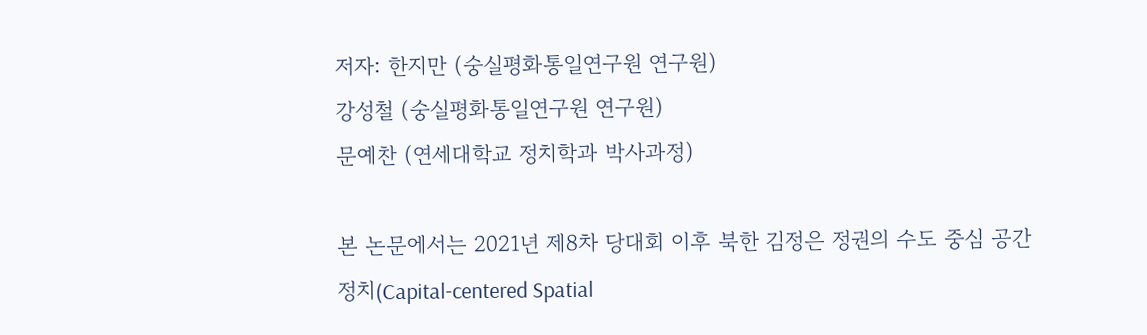저자: 한지만 (숭실평화통일연구원 연구원)
강성철 (숭실평화통일연구원 연구원)
문예찬 (연세대학교 정치학과 박사과정)

본 논문에서는 2021년 제8차 당대회 이후 북한 김정은 정권의 수도 중심 공간정치(Capital-centered Spatial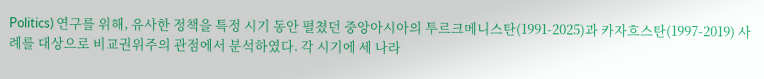Politics) 연구를 위해, 유사한 정책을 특정 시기 동안 펼쳤던 중앙아시아의 투르크메니스탄(1991-2025)과 카자흐스탄(1997-2019) 사례를 대상으로 비교권위주의 관점에서 분석하였다. 각 시기에 세 나라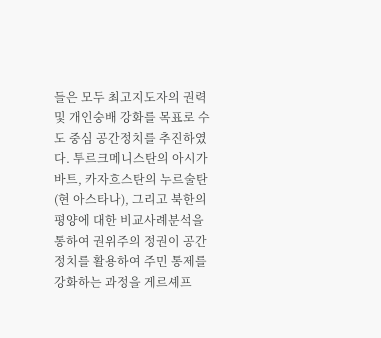들은 모두 최고지도자의 권력 및 개인숭배 강화를 목표로 수도 중심 공간정치를 추진하였다. 투르크메니스탄의 아시가바트, 카자흐스탄의 누르술탄(현 아스타나), 그리고 북한의 평양에 대한 비교사례분석을 통하여 권위주의 정권이 공간정치를 활용하여 주민 통제를 강화하는 과정을 게르셰프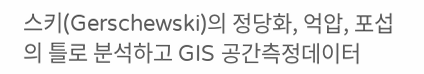스키(Gerschewski)의 정당화, 억압, 포섭의 틀로 분석하고 GIS 공간측정데이터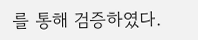를 통해 검증하였다.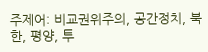주제어: 비교권위주의, 공간정치, 북한, 평양, 투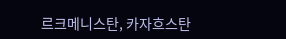르크메니스탄, 카자흐스탄